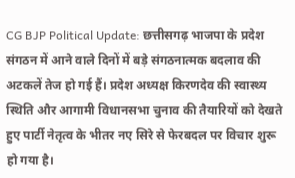CG BJP Political Update: छत्तीसगढ़ भाजपा के प्रदेश संगठन में आने वाले दिनों में बड़े संगठनात्मक बदलाव की अटकलें तेज हो गई हैं। प्रदेश अध्यक्ष किरणदेव की स्वास्थ्य स्थिति और आगामी विधानसभा चुनाव की तैयारियों को देखते हुए पार्टी नेतृत्व के भीतर नए सिरे से फेरबदल पर विचार शुरू हो गया है।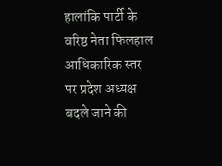हालांकि पार्टी के वरिष्ठ नेता फिलहाल आधिकारिक स्तर पर प्रदेश अध्यक्ष बदले जाने की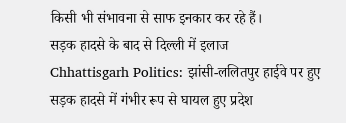किसी भी संभावना से साफ इनकार कर रहे हैं।
सड़क हादसे के बाद से दिल्ली में इलाज
Chhattisgarh Politics: झांसी-ललितपुर हाईवे पर हुए सड़क हादसे में गंभीर रूप से घायल हुए प्रदेश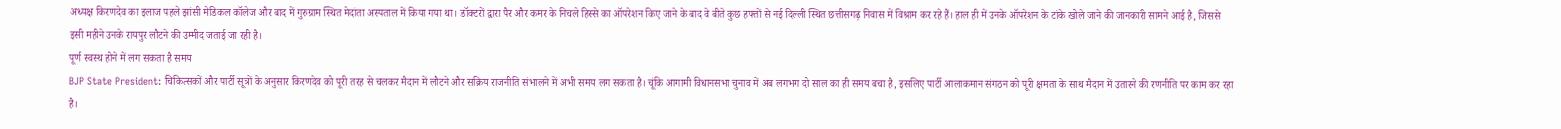अध्यक्ष किरणदेव का इलाज पहले झांसी मेडिकल कॉलेज और बाद में गुरुग्राम स्थित मेदांता अस्पताल में किया गया था। डॉक्टरों द्वारा पैर और कमर के निचले हिस्से का ऑपरेशन किए जाने के बाद वे बीते कुछ हफ्तों से नई दिल्ली स्थित छत्तीसगढ़ निवास में विश्राम कर रहे हैं। हाल ही में उनके ऑपरेशन के टांके खोले जाने की जानकारी सामने आई है, जिससे इसी महीने उनके रायपुर लौटने की उम्मीद जताई जा रही है।
पूर्ण स्वस्थ होने में लग सकता है समय
BJP State President: चिकित्सकों और पार्टी सूत्रों के अनुसार किरणदेव को पूरी तरह से चलकर मैदान में लौटने और सक्रिय राजनीति संभालने में अभी समय लग सकता है। चूंकि आगामी विधानसभा चुनाव में अब लगभग दो साल का ही समय बचा है, इसलिए पार्टी आलाकमान संगठन को पूरी क्षमता के साथ मैदान में उतारने की रणनीति पर काम कर रहा है।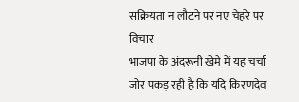सक्रियता न लौटने पर नए चेहरे पर विचार
भाजपा के अंदरूनी खेमे में यह चर्चा जोर पकड़ रही है कि यदि किरणदेव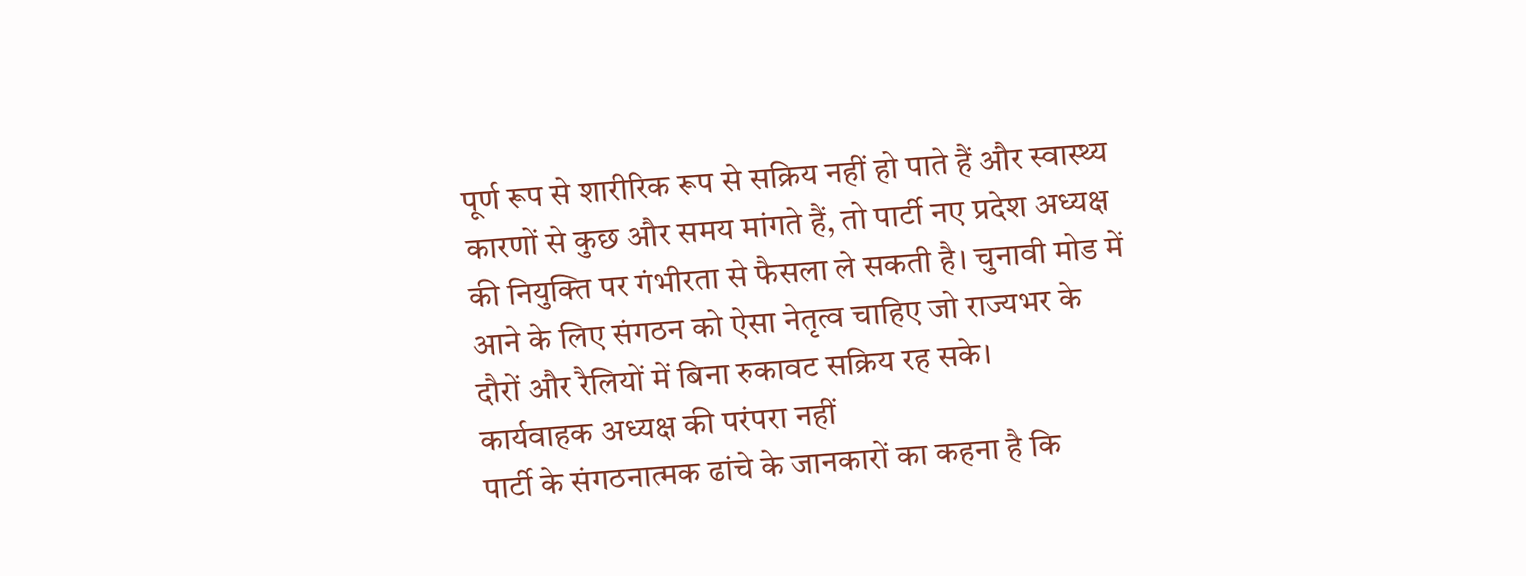पूर्ण रूप से शारीरिक रूप से सक्रिय नहीं हो पाते हैं और स्वास्थ्य कारणों से कुछ और समय मांगते हैं, तो पार्टी नए प्रदेश अध्यक्ष की नियुक्ति पर गंभीरता से फैसला ले सकती है। चुनावी मोड में आने के लिए संगठन को ऐसा नेतृत्व चाहिए जो राज्यभर के दौरों और रैलियों में बिना रुकावट सक्रिय रह सके।
कार्यवाहक अध्यक्ष की परंपरा नहीं
पार्टी के संगठनात्मक ढांचे के जानकारों का कहना है कि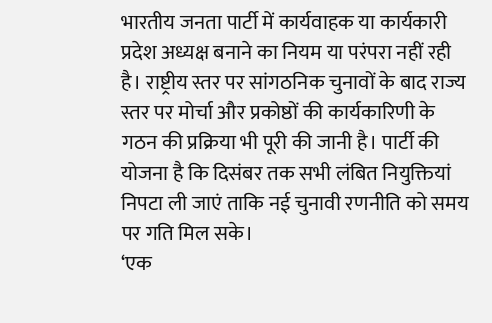भारतीय जनता पार्टी में कार्यवाहक या कार्यकारी प्रदेश अध्यक्ष बनाने का नियम या परंपरा नहीं रही है। राष्ट्रीय स्तर पर सांगठनिक चुनावों के बाद राज्य स्तर पर मोर्चा और प्रकोष्ठों की कार्यकारिणी के गठन की प्रक्रिया भी पूरी की जानी है। पार्टी की योजना है कि दिसंबर तक सभी लंबित नियुक्तियां निपटा ली जाएं ताकि नई चुनावी रणनीति को समय पर गति मिल सके।
‘एक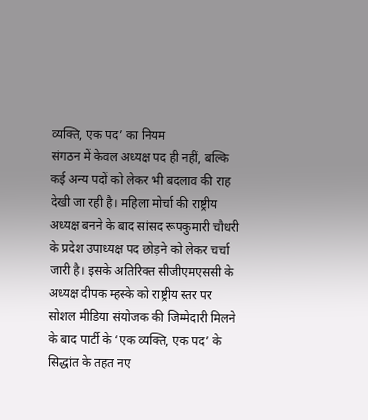व्यक्ति, एक पद’ का नियम
संगठन में केवल अध्यक्ष पद ही नहीं, बल्कि कई अन्य पदों को लेकर भी बदलाव की राह देखी जा रही है। महिला मोर्चा की राष्ट्रीय अध्यक्ष बनने के बाद सांसद रूपकुमारी चौधरी के प्रदेश उपाध्यक्ष पद छोड़ने को लेकर चर्चा जारी है। इसके अतिरिक्त सीजीएमएससी के अध्यक्ष दीपक म्हस्के को राष्ट्रीय स्तर पर सोशल मीडिया संयोजक की जिम्मेदारी मिलने के बाद पार्टी के ‘एक व्यक्ति, एक पद’ के सिद्धांत के तहत नए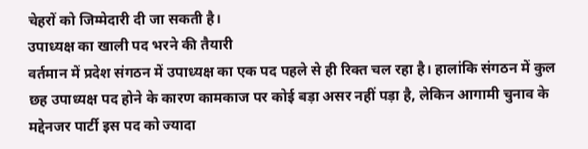चेहरों को जिम्मेदारी दी जा सकती है।
उपाध्यक्ष का खाली पद भरने की तैयारी
वर्तमान में प्रदेश संगठन में उपाध्यक्ष का एक पद पहले से ही रिक्त चल रहा है। हालांकि संगठन में कुल छह उपाध्यक्ष पद होने के कारण कामकाज पर कोई बड़ा असर नहीं पड़ा है, लेकिन आगामी चुनाव के मद्देनजर पार्टी इस पद को ज्यादा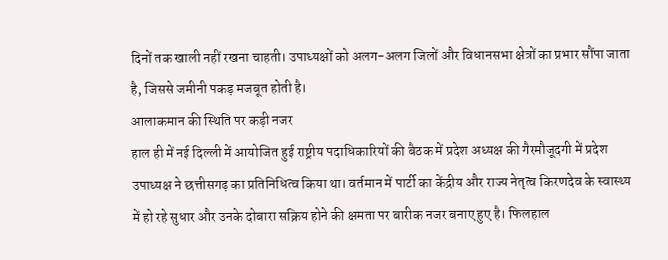दिनों तक खाली नहीं रखना चाहती। उपाध्यक्षों को अलग-अलग जिलों और विधानसभा क्षेत्रों का प्रभार सौंपा जाता है, जिससे जमीनी पकड़ मजबूत होती है।
आलाकमान की स्थिति पर कड़ी नजर
हाल ही में नई दिल्ली में आयोजित हुई राष्ट्रीय पदाधिकारियों की बैठक में प्रदेश अध्यक्ष की गैरमौजूदगी में प्रदेश उपाध्यक्ष ने छत्तीसगढ़ का प्रतिनिधित्व किया था। वर्तमान में पार्टी का केंद्रीय और राज्य नेतृत्व किरणदेव के स्वास्थ्य में हो रहे सुधार और उनके दोबारा सक्रिय होने की क्षमता पर बारीक नजर बनाए हुए है। फिलहाल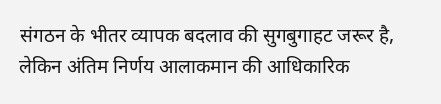संगठन के भीतर व्यापक बदलाव की सुगबुगाहट जरूर है, लेकिन अंतिम निर्णय आलाकमान की आधिकारिक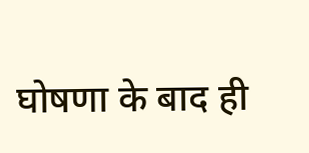घोषणा के बाद ही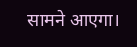सामने आएगा।